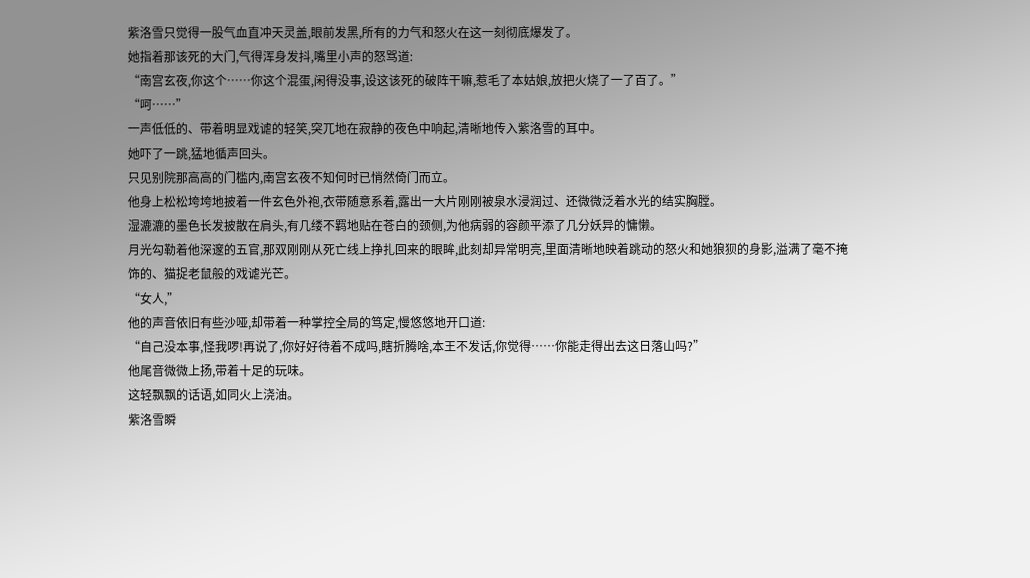紫洛雪只觉得一股气血直冲天灵盖,眼前发黑,所有的力气和怒火在这一刻彻底爆发了。
她指着那该死的大门,气得浑身发抖,嘴里小声的怒骂道:
“南宫玄夜,你这个……你这个混蛋,闲得没事,设这该死的破阵干嘛,惹毛了本姑娘,放把火烧了一了百了。”
“呵……”
一声低低的、带着明显戏谑的轻笑,突兀地在寂静的夜色中响起,清晰地传入紫洛雪的耳中。
她吓了一跳,猛地循声回头。
只见别院那高高的门槛内,南宫玄夜不知何时已悄然倚门而立。
他身上松松垮垮地披着一件玄色外袍,衣带随意系着,露出一大片刚刚被泉水浸润过、还微微泛着水光的结实胸膛。
湿漉漉的墨色长发披散在肩头,有几缕不羁地贴在苍白的颈侧,为他病弱的容颜平添了几分妖异的慵懒。
月光勾勒着他深邃的五官,那双刚刚从死亡线上挣扎回来的眼眸,此刻却异常明亮,里面清晰地映着跳动的怒火和她狼狈的身影,溢满了毫不掩饰的、猫捉老鼠般的戏谑光芒。
“女人,”
他的声音依旧有些沙哑,却带着一种掌控全局的笃定,慢悠悠地开口道:
“自己没本事,怪我啰!再说了,你好好待着不成吗,瞎折腾啥,本王不发话,你觉得……你能走得出去这日落山吗?”
他尾音微微上扬,带着十足的玩味。
这轻飘飘的话语,如同火上浇油。
紫洛雪瞬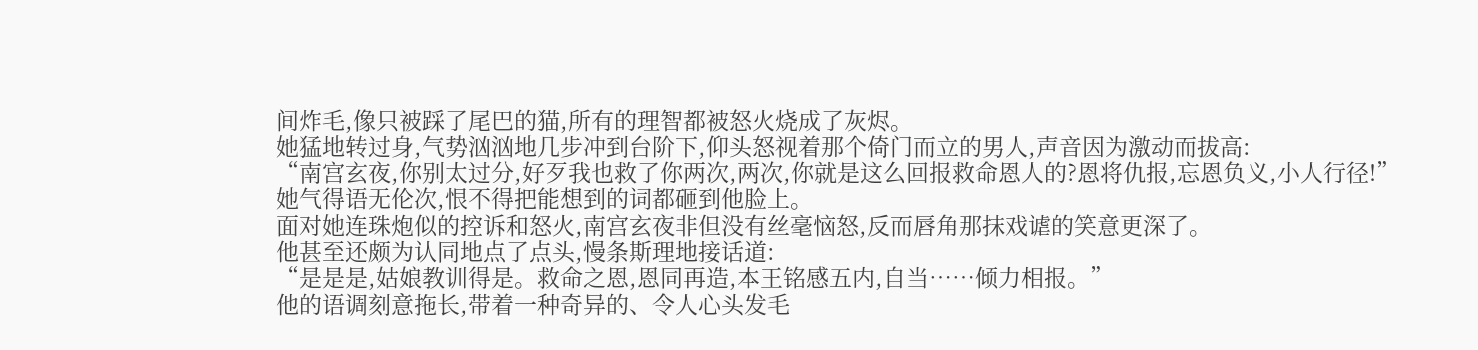间炸毛,像只被踩了尾巴的猫,所有的理智都被怒火烧成了灰烬。
她猛地转过身,气势汹汹地几步冲到台阶下,仰头怒视着那个倚门而立的男人,声音因为激动而拔高:
“南宫玄夜,你别太过分,好歹我也救了你两次,两次,你就是这么回报救命恩人的?恩将仇报,忘恩负义,小人行径!”
她气得语无伦次,恨不得把能想到的词都砸到他脸上。
面对她连珠炮似的控诉和怒火,南宫玄夜非但没有丝毫恼怒,反而唇角那抹戏谑的笑意更深了。
他甚至还颇为认同地点了点头,慢条斯理地接话道:
“是是是,姑娘教训得是。救命之恩,恩同再造,本王铭感五内,自当……倾力相报。”
他的语调刻意拖长,带着一种奇异的、令人心头发毛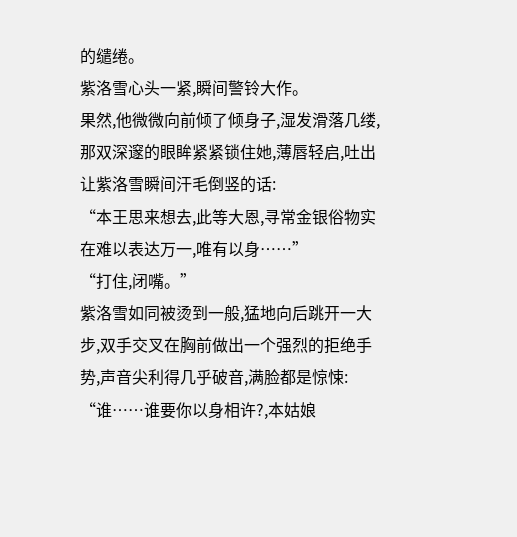的缱绻。
紫洛雪心头一紧,瞬间警铃大作。
果然,他微微向前倾了倾身子,湿发滑落几缕,那双深邃的眼眸紧紧锁住她,薄唇轻启,吐出让紫洛雪瞬间汗毛倒竖的话:
“本王思来想去,此等大恩,寻常金银俗物实在难以表达万一,唯有以身……”
“打住,闭嘴。”
紫洛雪如同被烫到一般,猛地向后跳开一大步,双手交叉在胸前做出一个强烈的拒绝手势,声音尖利得几乎破音,满脸都是惊悚:
“谁……谁要你以身相许?,本姑娘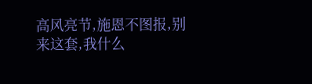高风亮节,施恩不图报,别来这套,我什么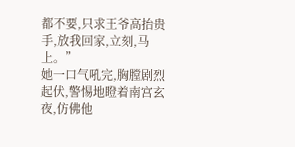都不要,只求王爷高抬贵手,放我回家,立刻,马上。”
她一口气吼完,胸膛剧烈起伏,警惕地瞪着南宫玄夜,仿佛他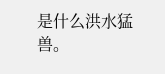是什么洪水猛兽。